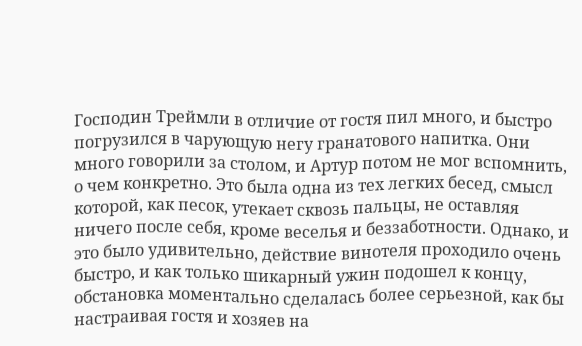Господин Треймли в отличие от гостя пил много, и быстро погрузился в чарующую негу гранатового напитка. Они много говорили за столом, и Артур потом не мог вспомнить, о чем конкретно. Это была одна из тех легких бесед, смысл которой, как песок, утекает сквозь пальцы, не оставляя ничего после себя, кроме веселья и беззаботности. Однако, и это было удивительно, действие винотеля проходило очень быстро, и как только шикарный ужин подошел к концу, обстановка моментально сделалась более серьезной, как бы настраивая гостя и хозяев на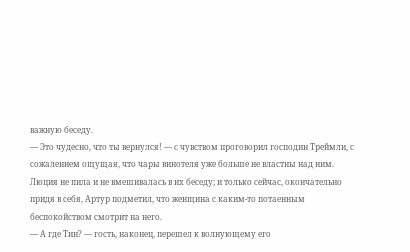важную беседу.
— Это чудесно, что ты вернулся! — с чувством проговорил господин Треймли, с сожалением ощущая, что чары винотеля уже больше не властны над ним. Люция не пила и не вмешивалась в их беседу; и только сейчас, окончательно придя в себя, Артур подметил, что женщина с каким-то потаенным беспокойством смотрит на него.
— А где Тин? — гость, наконец, перешел к волнующему его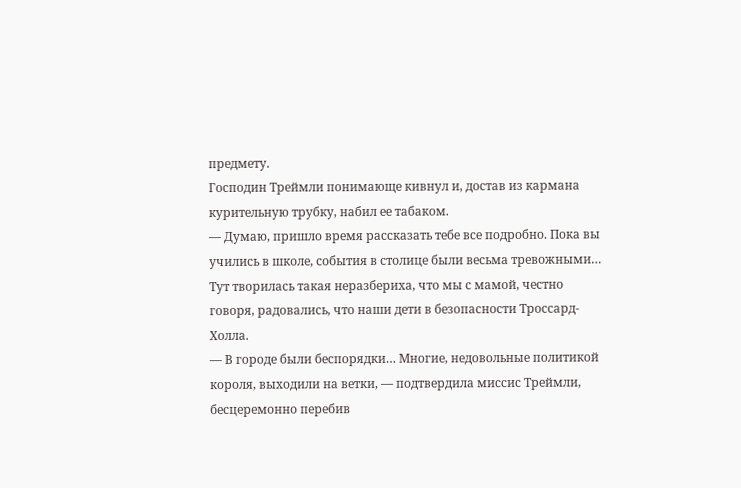предмету.
Господин Треймли понимающе кивнул и, достав из кармана курительную трубку, набил ее табаком.
— Думаю, пришло время рассказать тебе все подробно. Пока вы учились в школе, события в столице были весьма тревожными… Тут творилась такая неразбериха, что мы с мамой, честно говоря, радовались, что наши дети в безопасности Троссард-Холла.
— В городе были беспорядки… Многие, недовольные политикой короля, выходили на ветки, — подтвердила миссис Треймли, бесцеремонно перебив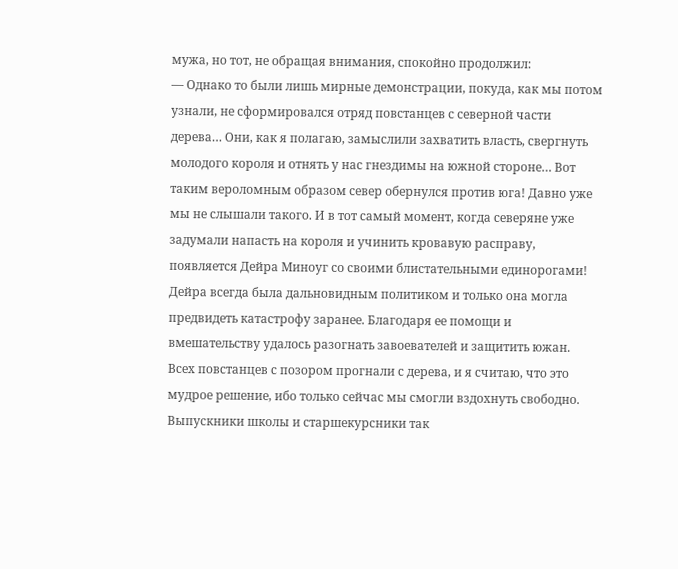мужа, но тот, не обращая внимания, спокойно продолжил:
— Однако то были лишь мирные демонстрации, покуда, как мы потом узнали, не сформировался отряд повстанцев с северной части дерева… Они, как я полагаю, замыслили захватить власть, свергнуть молодого короля и отнять у нас гнездимы на южной стороне… Вот таким вероломным образом север обернулся против юга! Давно уже мы не слышали такого. И в тот самый момент, когда северяне уже задумали напасть на короля и учинить кровавую расправу, появляется Дейра Миноуг со своими блистательными единорогами! Дейра всегда была дальновидным политиком и только она могла предвидеть катастрофу заранее. Благодаря ее помощи и вмешательству удалось разогнать завоевателей и защитить южан. Всех повстанцев с позором прогнали с дерева, и я считаю, что это мудрое решение, ибо только сейчас мы смогли вздохнуть свободно. Выпускники школы и старшекурсники так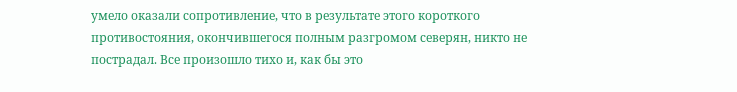умело оказали сопротивление, что в результате этого короткого противостояния, окончившегося полным разгромом северян, никто не пострадал. Все произошло тихо и, как бы это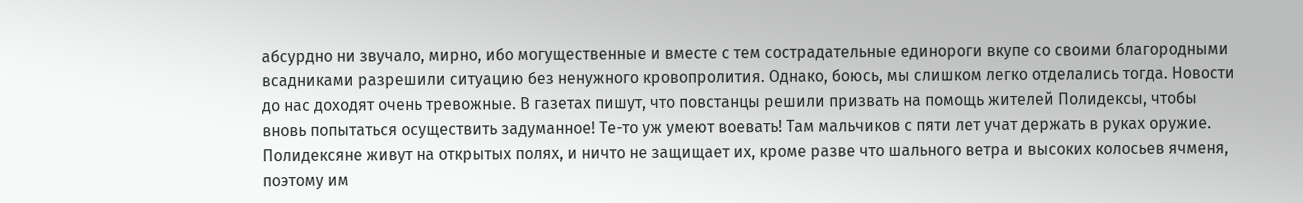абсурдно ни звучало, мирно, ибо могущественные и вместе с тем сострадательные единороги вкупе со своими благородными всадниками разрешили ситуацию без ненужного кровопролития. Однако, боюсь, мы слишком легко отделались тогда. Новости до нас доходят очень тревожные. В газетах пишут, что повстанцы решили призвать на помощь жителей Полидексы, чтобы вновь попытаться осуществить задуманное! Те-то уж умеют воевать! Там мальчиков с пяти лет учат держать в руках оружие. Полидексяне живут на открытых полях, и ничто не защищает их, кроме разве что шального ветра и высоких колосьев ячменя, поэтому им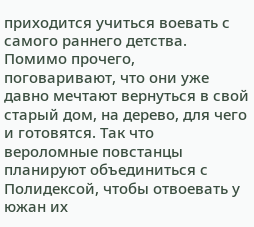приходится учиться воевать с самого раннего детства. Помимо прочего, поговаривают, что они уже давно мечтают вернуться в свой старый дом, на дерево, для чего и готовятся. Так что вероломные повстанцы планируют объединиться с Полидексой, чтобы отвоевать у южан их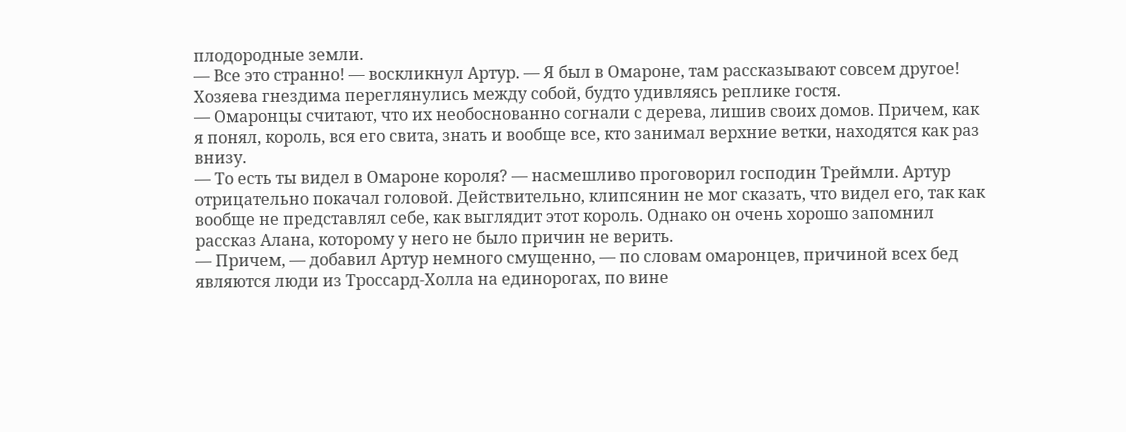плодородные земли.
— Все это странно! — воскликнул Артур. — Я был в Омароне, там рассказывают совсем другое!
Хозяева гнездима переглянулись между собой, будто удивляясь реплике гостя.
— Омаронцы считают, что их необоснованно согнали с дерева, лишив своих домов. Причем, как я понял, король, вся его свита, знать и вообще все, кто занимал верхние ветки, находятся как раз внизу.
— То есть ты видел в Омароне короля? — насмешливо проговорил господин Треймли. Артур отрицательно покачал головой. Действительно, клипсянин не мог сказать, что видел его, так как вообще не представлял себе, как выглядит этот король. Однако он очень хорошо запомнил рассказ Алана, которому у него не было причин не верить.
— Причем, — добавил Артур немного смущенно, — по словам омаронцев, причиной всех бед являются люди из Троссард-Холла на единорогах, по вине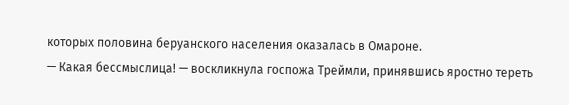которых половина беруанского населения оказалась в Омароне.
— Какая бессмыслица! — воскликнула госпожа Треймли, принявшись яростно тереть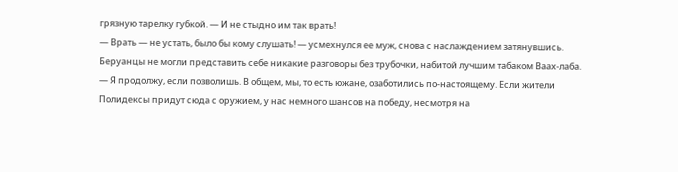грязную тарелку губкой. — И не стыдно им так врать!
— Врать — не устать, было бы кому слушать! — усмехнулся ее муж, снова с наслаждением затянувшись. Беруанцы не могли представить себе никакие разговоры без трубочки, набитой лучшим табаком Ваах-лаба.
— Я продолжу, если позволишь. В общем, мы, то есть южане, озаботились по-настоящему. Если жители Полидексы придут сюда с оружием, у нас немного шансов на победу, несмотря на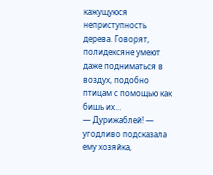кажущуюся неприступность дерева. Говорят, полидексяне умеют даже подниматься в воздух, подобно птицам с помощью как бишь их…
— Дурижаблей! — угодливо подсказала ему хозяйка,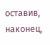оставив, наконец,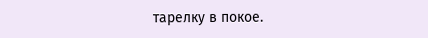тарелку в покое.